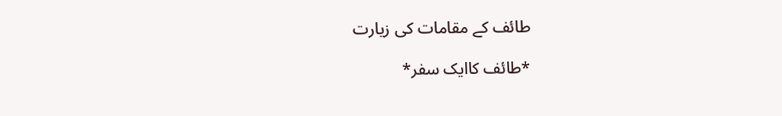طائف کے مقامات کی زیارت

*طائف کاایک سفر*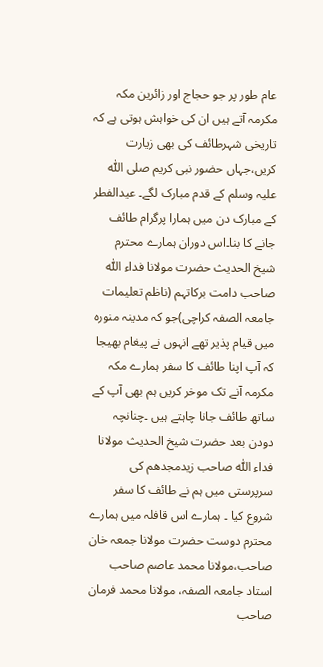عام طور پر جو حجاج اور زائرین مکہ مکرمہ آتے ہیں ان کی خواہش ہوتی ہے کہ تاریخی شہرطائف کی بھی زیارت کریں،جہاں حضور نبی کریم صلی اللّٰہ علیہ وسلم کے قدم مبارک لگے۔ عیدالفطر کے مبارک دن میں ہمارا پرگرام طائف جانے کا بنا۔اس دوران ہمارے محترم شیخ الحدیث حضرت مولانا فداء اللّٰہ صاحب دامت برکاتہم (ناظم تعلیمات جامعہ الصفہ کراچی)جو کہ مدینہ منورہ میں قیام پذیر تھے انہوں نے پیغام بھیجا کہ آپ اپنا طائف کا سفر ہمارے مکہ مکرمہ آنے تک موخر کریں ہم بھی آپ کے ساتھ طائف جانا چاہتے ہیں ۔چنانچہ دودن بعد حضرت شیخ الحدیث مولانا فداء اللّٰہ صاحب زیدمجدھم کی سرپرستی میں ہم نے طائف کا سفر شروع کیا ۔ ہمارے اس قافلہ میں ہمارے محترم دوست حضرت مولانا جمعہ خان صاحب،مولانا محمد عاصم صاحب استاد جامعہ الصفہ، مولانا محمد فرمان صاحب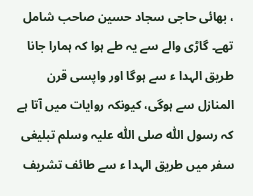، بھائی حاجی سجاد حسین صاحب شامل تھے۔ گاڑی والے سے یہ طے ہوا کہ ہمارا جانا طریق الہدا ء سے ہوگا اور واپسی قرن المنازل سے ہوگی، کیونکہ روایات میں آتا ہے کہ رسول اللّٰہ صلی اللّٰہ علیہ وسلم تبلیغی سفر میں طریق الہدا ء سے طائف تشریف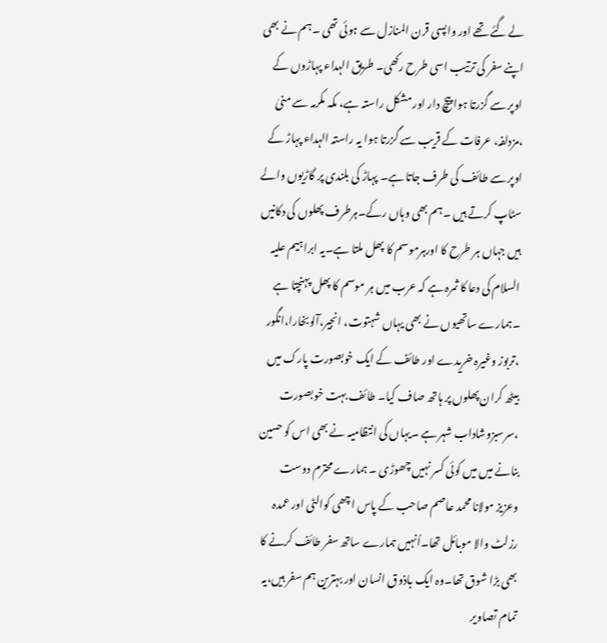لے گئے تھے اور واپسی قرن المنازل سے ہوئی تھی ۔ہم نے بھی اپنے سفر کی ترتیب اسی طرح رکھی۔ طریق الہداء پہاڑوں کے اوپر سے گزرتا ہوا پیچ دار اور مشکل راستہ ہے، مکہ مکرمہ سے منیٰ ،مزدلفہ، عرفات کے قریب سے گزرتا ہوا یہ راستہ الہداء پہاڑ کے اوپر سے طائف کی طرف جاتا ہے۔ پہاڑ کی بلندی پر گاڑیوں والے سٹاپ کرتے ہیں ۔ہم بھی وہاں رکے۔ہرطرف پھلوں کی دکانیں ہیں جہاں ہر طرح کا اورہرموسم کا پھل ملتا ہے۔یہ ابراہیم علیہ السلام کی دعا کا ثمرہ ہے کہ عرب میں ہر موسم کا پھل پہنچتا ہے ۔ہمارے ساتھیوں نے بھی یہاں شہتوت، انجیر،آلوبخارا،انگور ،تربوز وغیرہ خریدے اور طائف کے ایک خوبصورت پارک میں بیٹھ کران پھلوں پر ہاتھ صاف کیا۔ طائف بہت خوبصورت ،سرسبزوشاداب شہر ہے ۔یہاں کی انتظامیہ نے بھی اس کو حسین بنانے میں میں کوئی کسر نہیں چھوڑی ۔ ہمارے محترم دوست وعزیز مولانا محمد عاصم صاحب کے پاس اچھی کوالٹی اور عمدہ رزلٹ والا موبائل تھا۔اُنہیں ہمارے ساتھ سفر طائف کرنے کا بھی بڑا شوق تھا۔وہ ایک باذوق انسان اور بہترین ہم سفر ہیں،یہ تمام تصاویر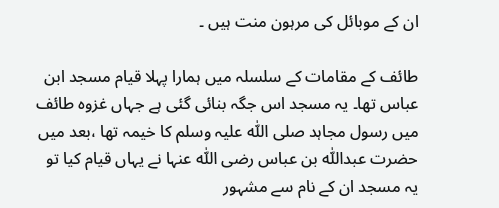ان کے موبائل کی مرہون منت ہیں ۔

طائف کے مقامات کے سلسلہ میں ہمارا پہلا قیام مسجد ابن عباس تھا۔ یہ مسجد اس جگہ بنائی گئی ہے جہاں غزوہ طائف میں رسول مجاہد صلی اللّٰہ علیہ وسلم کا خیمہ تھا ،بعد میں حضرت عبداللّٰہ بن عباس رضی اللّٰہ عنہا نے یہاں قیام کیا تو یہ مسجد ان کے نام سے مشہور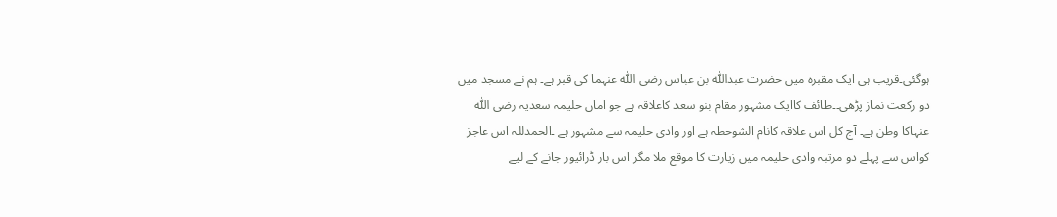ہوگئی۔قریب ہی ایک مقبرہ میں حضرت عبداللّٰہ بن عباس رضی اللّٰہ عنہما کی قبر ہے۔ ہم نے مسجد میں دو رکعت نماز پڑھی۔۔طائف کاایک مشہور مقام بنو سعد کاعلاقہ ہے جو اماں حلیمہ سعدیہ رضی اللّٰہ عنہاکا وطن ہے۔ آج کل اس علاقہ کانام الشوحطہ ہے اور وادی حلیمہ سے مشہور ہے ۔الحمدللہ اس عاجز کواس سے پہلے دو مرتبہ وادی حلیمہ میں زیارت کا موقع ملا مگر اس بار ڈرائیور جانے کے لیے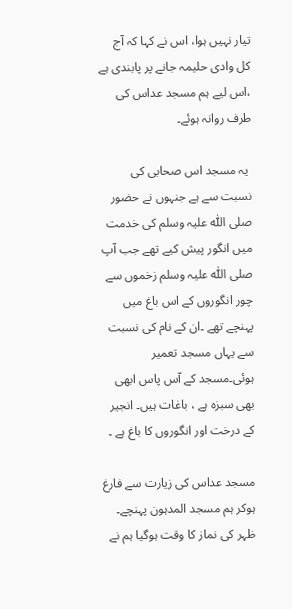تیار نہیں ہوا، اس نے کہا کہ آج کل وادی حلیمہ جانے پر پابندی ہے ،اس لیے ہم مسجد عداس کی طرف روانہ ہوئے۔

 یہ مسجد اس صحابی کی نسبت سے ہے جنہوں نے حضور صلی اللّٰہ علیہ وسلم کی خدمت میں انگور پیش کیے تھے جب آپ صلی اللّٰہ علیہ وسلم زخموں سے چور انگوروں کے اس باغ میں پہنچے تھے ۔ان کے نام کی نسبت سے یہاں مسجد تعمیر ہوئی۔مسجد کے آس پاس ابھی بھی سبزہ ہے ، باغات ہیں۔ انجیر کے درخت اور انگوروں کا باغ ہے ۔

مسجد عداس کی زیارت سے فارغ ہوکر ہم مسجد المدہون پہنچے۔ ظہر کی نماز کا وقت ہوگیا ہم نے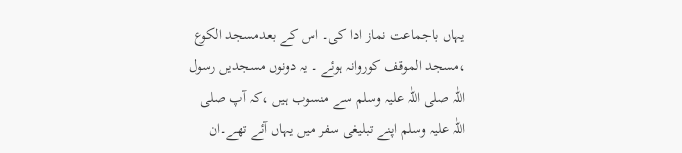یہاں باجماعت نماز ادا کی۔ اس کے بعدمسجد الکوع ،مسجد الموقف کوروانہ ہوئے ۔ یہ دونوں مسجدیں رسول اللّٰہ صلی اللّٰہ علیہ وسلم سے منسوب ہیں ،کہ آپ صلی اللّٰہ علیہ وسلم اپنے تبلیغی سفر میں یہاں آئے تھے۔ان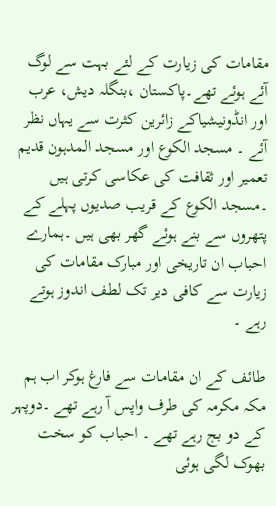مقامات کی زیارت کے لئے بہت سے لوگ آئے ہوئے تھے۔پاکستان ،بنگلہ دیش، عرب اور انڈونیشیاکے زائرین کثرت سے یہاں نظر آئے ۔ مسجد الکوع اور مسجد المدہون قدیم تعمیر اور ثقافت کی عکاسی کرتی ہیں ۔مسجد الکوع کے قریب صدیوں پہلے کے پتھروں سے بنے ہوئے گھر بھی ہیں ۔ہمارے احباب ان تاریخی اور مبارک مقامات کی زیارت سے کافی دیر تک لطف اندوز ہوتے رہے ۔

طائف کے ان مقامات سے فارغ ہوکر اب ہم مکہ مکرمہ کی طرف واپس آ رہے تھے ۔دوپہر کے دو بج رہے تھے ۔ احباب کو سخت بھوک لگی ہوئی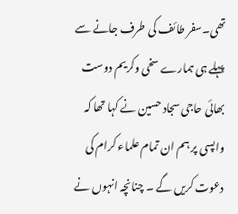تھی۔سفر طائف کی طرف جانے سے پہلے ہی ہمارے سخی وکریم دوست بھائی حاجی سجاد حسین نے کہا تھا کہ واپسی پر ہم ان تمام علماء کرام کی دعوت کریں گے ۔ چنانچہ انہوں نے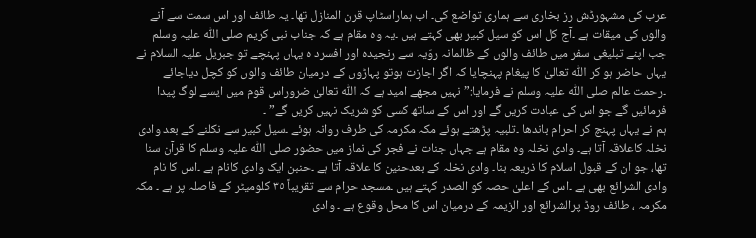عرب کی مشہورڈش رز بخاری سے ہماری تواضع کی۔ اب ہماراسٹاپ قرن المنازل تھا۔ یہ طائف اور اس سمت سے آنے والوں کی میقات ہے ۔آج کل اس کو سیل کبیر بھی کہتے ہیں ۔یہ وہ مقام ہے کہ جناب نبی کریم صلی اللّٰہ علیہ وسلم جب اپنے تبلیغی سفر میں طائف والوں کے ظالمانہ روّیہ سے رنجیدہ اور افسرد ہ یہاں پہنچے تو جبریل علیہ السلام نے یہاں حاضر ہو کر اللّٰہ تعالیٰ کا پیغام پہنچایا کہ اگر اجازت ہوتو پہاڑوں کے درمیان طائف والوں کو کچل دیاجائے ۔رحمت عالم صلی اللّٰہ علیہ وسلم نے فرمایا:”نہیں مجھے امید ہے کہ اللّٰہ تعالیٰ ضروراس قوم میں ایسے لوگ پیدا فرمائیں گے جو اس کی عبادت کریں گے اور اس کے ساتھ کسی کو شریک نہیں کريں گے” ۔
ہم نے یہاں پہنچ کر احرام باندھا ۔تلبیہ پڑھتے ہوئے مکہ مکرمہ کی طرف روانہ ہوئے ۔سیل کبیر سے نکلنے کے بعد وادی نخلہ کاعلاقہ آتا ہے۔ وادی نخلہ وہ مقام ہے جہاں جنات نے فجر کی نماز میں حضور صلی اللّٰہ علیہ وسلم کا قرآن سنا تھا، جو ان کے قبول اسلام کا ذریعہ بنا۔ وادی نخلہ کے بعدحنین کا علاقہ آتا ہے ۔حنبن ایک وادی کانام ہے ۔اس کا نام وادی الشرائع بھی ہے ۔اس کے اعلیٰ حصہ کو الصدر کہتے ہیں ۔مسجد حرام سے تقریباً ٣٥ کلومیٹر کے فاصلہ پر ہے ۔ مکہ مکرمہ ، طائف روڈ پرالشرائع اور الزیمہ کے درمیان اس کا محل وقوع ہے ۔ وادی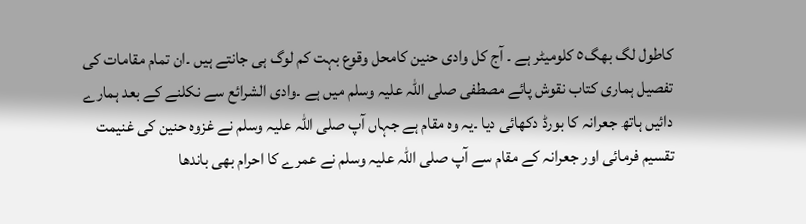کاطول لگ بھگ٥ کلومیٹر ہے ۔ آج کل وادی حنين کامحل وقوع بہت کم لوگ ہی جانتے ہیں ۔ان تمام مقامات کی تفصیل ہماری کتاب نقوش پائے مصطفی صلی اللّٰہ علیہ وسلم میں ہے ۔وادی الشرائع سے نکلنے کے بعد ہمارے دائیں ہاتھ جعرانہ کا بورڈ دکھائی دیا ۔یہ وہ مقام ہے جہاں آپ صلی اللّٰہ علیہ وسلم نے غزوہ حنین کی غنیمت تقسیم فرمائی اور جعرانہ کے مقام سے آپ صلی اللّٰہ علیہ وسلم نے عمرے کا احرام بھی باندھا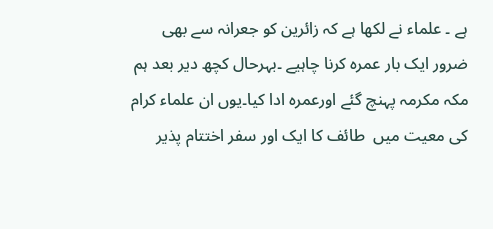ہے ۔ علماء نے لکھا ہے کہ زائرین کو جعرانہ سے بھی ضرور ایک بار عمرہ کرنا چاہیے ۔بہرحال کچھ دیر بعد ہم مکہ مکرمہ پہنچ گئے اورعمرہ ادا کیا۔یوں ان علماء کرام کی معیت میں  طائف کا ایک اور سفر اختتام پذیر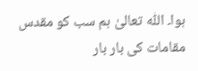ہوا۔ اللّٰہ تعالیٰ ہم سب کو مقدس مقامات کی بار بار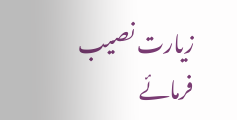زیارت نصیب فرمائے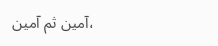،آمین ثم آمین